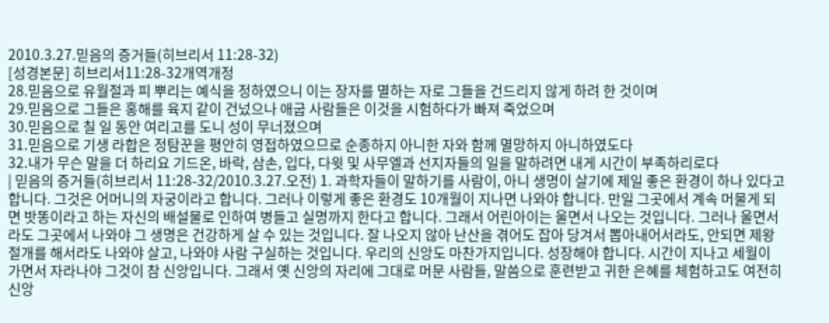2010.3.27.믿음의 증거들(히브리서 11:28-32)
[성경본문] 히브리서11:28-32개역개정
28.믿음으로 유월절과 피 뿌리는 예식을 정하였으니 이는 장자를 멸하는 자로 그들을 건드리지 않게 하려 한 것이며
29.믿음으로 그들은 홍해를 육지 같이 건넜으나 애굽 사람들은 이것을 시험하다가 빠져 죽었으며
30.믿음으로 칠 일 동안 여리고를 도니 성이 무너졌으며
31.믿음으로 기생 라합은 정탐꾼을 평안히 영접하였으므로 순종하지 아니한 자와 함께 멸망하지 아니하였도다
32.내가 무슨 말을 더 하리요 기드온, 바락, 삼손, 입다, 다윗 및 사무엘과 선지자들의 일을 말하려면 내게 시간이 부족하리로다
| 믿음의 증거들(히브리서 11:28-32/2010.3.27.오전) 1. 과학자들이 말하기를 사람이, 아니 생명이 살기에 제일 좋은 환경이 하나 있다고 합니다. 그것은 어머니의 자궁이라고 합니다. 그러나 이렇게 좋은 환경도 10개월이 지나면 나와야 합니다. 만일 그곳에서 계속 머물게 되면 밧똥이라고 하는 자신의 배설물로 인하여 병들고 실명까지 한다고 합니다. 그래서 어린아이는 울면서 나오는 것입니다. 그러나 울면서라도 그곳에서 나와야 그 생명은 건강하게 살 수 있는 것입니다. 잘 나오지 않아 난산을 겪어도 잡아 당겨서 뽑아내어서라도, 안되면 제왕절개를 해서라도 나와야 살고, 나와야 사람 구실하는 것입니다. 우리의 신앙도 마찬가지입니다. 성장해야 합니다. 시간이 지나고 세월이 가면서 자라나야 그것이 참 신앙입니다. 그래서 옛 신앙의 자리에 그대로 머문 사람들, 말씀으로 훈련받고 귀한 은혜를 체험하고도 여전히 신앙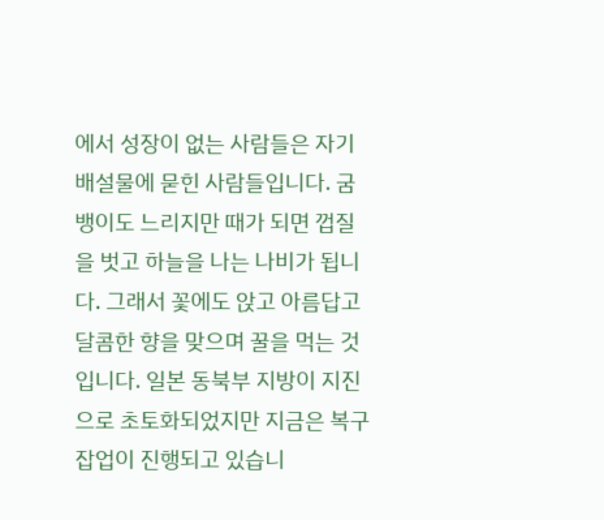에서 성장이 없는 사람들은 자기 배설물에 묻힌 사람들입니다. 굼뱅이도 느리지만 때가 되면 껍질을 벗고 하늘을 나는 나비가 됩니다. 그래서 꽃에도 앉고 아름답고 달콤한 향을 맞으며 꿀을 먹는 것입니다. 일본 동북부 지방이 지진으로 초토화되었지만 지금은 복구 잡업이 진행되고 있습니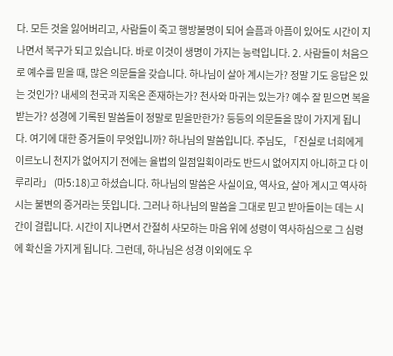다. 모든 것을 잃어버리고, 사람들이 죽고 행방불명이 되어 슬픔과 아픔이 있어도 시간이 지나면서 복구가 되고 있습니다. 바로 이것이 생명이 가지는 능력입니다. 2. 사람들이 처음으로 예수를 믿을 때, 많은 의문들을 갖습니다. 하나님이 살아 계시는가? 정말 기도 응답은 있는 것인가? 내세의 천국과 지옥은 존재하는가? 천사와 마귀는 있는가? 예수 잘 믿으면 복을 받는가? 성경에 기록된 말씀들이 정말로 믿을만한가? 등등의 의문들을 많이 가지게 됩니다. 여기에 대한 증거들이 무엇입니까? 하나님의 말씀입니다. 주님도, 「진실로 너희에게 이르노니 천지가 없어지기 전에는 율법의 일점일획이라도 반드시 없어지지 아니하고 다 이루리라」 (마5:18)고 하셨습니다. 하나님의 말씀은 사실이요, 역사요, 살아 계시고 역사하시는 불변의 증거라는 뜻입니다. 그러나 하나님의 말씀을 그대로 믿고 받아들이는 데는 시간이 걸립니다. 시간이 지나면서 간절히 사모하는 마음 위에 성령이 역사하심으로 그 심령에 확신을 가지게 됩니다. 그런데, 하나님은 성경 이외에도 우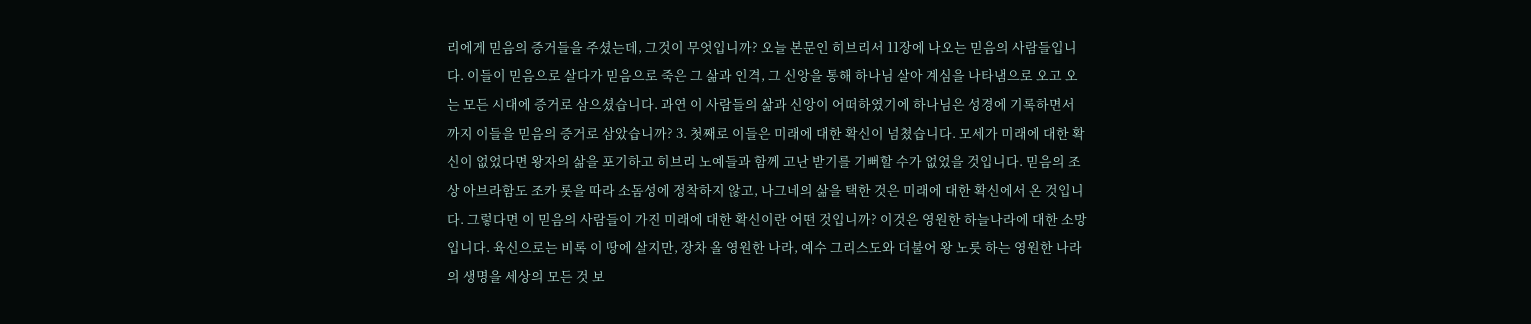리에게 믿음의 증거들을 주셨는데, 그것이 무엇입니까? 오늘 본문인 히브리서 11장에 나오는 믿음의 사람들입니다. 이들이 믿음으로 살다가 믿음으로 죽은 그 삶과 인격, 그 신앙을 통해 하나님 살아 계심을 나타냄으로 오고 오는 모든 시대에 증거로 삼으셨습니다. 과연 이 사람들의 삶과 신앙이 어떠하였기에 하나님은 성경에 기록하면서까지 이들을 믿음의 증거로 삼았습니까? 3. 첫째로 이들은 미래에 대한 확신이 넘쳤습니다. 모세가 미래에 대한 확신이 없었다면 왕자의 삶을 포기하고 히브리 노예들과 함께 고난 받기를 기뻐할 수가 없었을 것입니다. 믿음의 조상 아브라함도 조카 롯을 따라 소돔성에 정착하지 않고, 나그네의 삶을 택한 것은 미래에 대한 확신에서 온 것입니다. 그렇다면 이 믿음의 사람들이 가진 미래에 대한 확신이란 어떤 것입니까? 이것은 영원한 하늘나라에 대한 소망입니다. 육신으로는 비록 이 땅에 살지만, 장차 올 영원한 나라, 예수 그리스도와 더불어 왕 노릇 하는 영원한 나라의 생명을 세상의 모든 것 보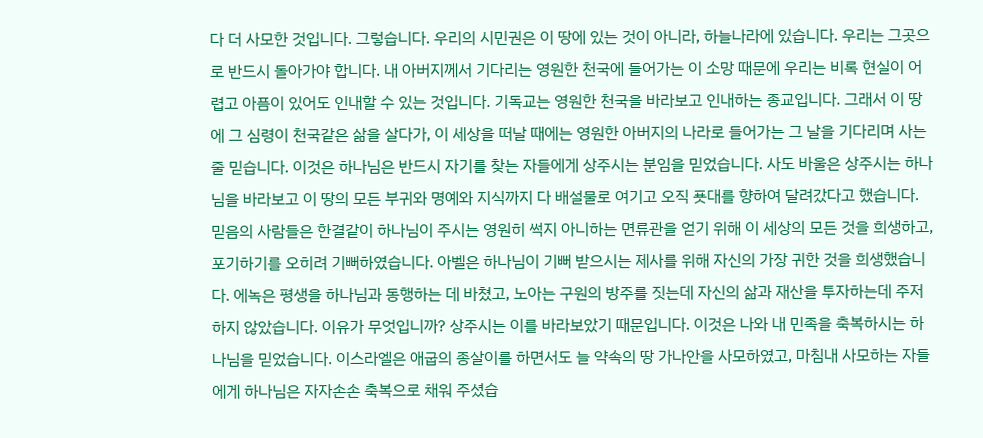다 더 사모한 것입니다. 그렇습니다. 우리의 시민권은 이 땅에 있는 것이 아니라, 하늘나라에 있습니다. 우리는 그곳으로 반드시 돌아가야 합니다. 내 아버지께서 기다리는 영원한 천국에 들어가는 이 소망 때문에 우리는 비록 현실이 어렵고 아픔이 있어도 인내할 수 있는 것입니다. 기독교는 영원한 천국을 바라보고 인내하는 종교입니다. 그래서 이 땅에 그 심령이 천국같은 삶을 살다가, 이 세상을 떠날 때에는 영원한 아버지의 나라로 들어가는 그 날을 기다리며 사는 줄 믿습니다. 이것은 하나님은 반드시 자기를 찾는 자들에게 상주시는 분임을 믿었습니다. 사도 바울은 상주시는 하나님을 바라보고 이 땅의 모든 부귀와 명예와 지식까지 다 배설물로 여기고 오직 푯대를 향하여 달려갔다고 했습니다. 믿음의 사람들은 한결같이 하나님이 주시는 영원히 썩지 아니하는 면류관을 얻기 위해 이 세상의 모든 것을 희생하고, 포기하기를 오히려 기뻐하였습니다. 아벨은 하나님이 기뻐 받으시는 제사를 위해 자신의 가장 귀한 것을 희생했습니다. 에녹은 평생을 하나님과 동행하는 데 바쳤고, 노아는 구원의 방주를 짓는데 자신의 삶과 재산을 투자하는데 주저하지 않았습니다. 이유가 무엇입니까? 상주시는 이를 바라보았기 때문입니다. 이것은 나와 내 민족을 축복하시는 하나님을 믿었습니다. 이스라엘은 애굽의 종살이를 하면서도 늘 약속의 땅 가나안을 사모하였고, 마침내 사모하는 자들에게 하나님은 자자손손 축복으로 채워 주셨습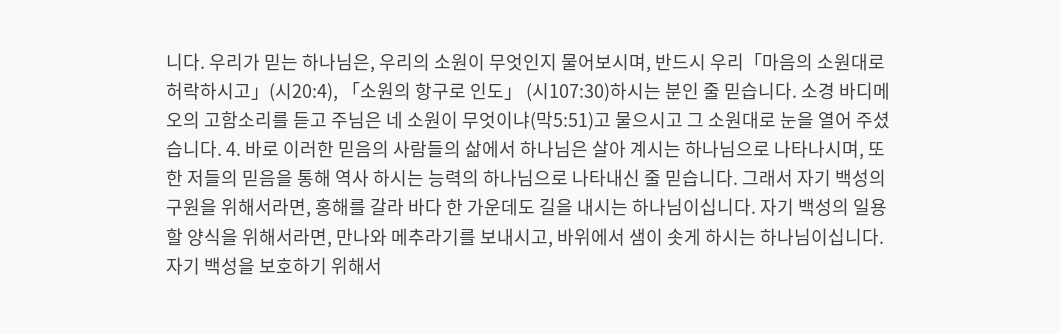니다. 우리가 믿는 하나님은, 우리의 소원이 무엇인지 물어보시며, 반드시 우리「마음의 소원대로 허락하시고」(시20:4), 「소원의 항구로 인도」 (시107:30)하시는 분인 줄 믿습니다. 소경 바디메오의 고함소리를 듣고 주님은 네 소원이 무엇이냐(막5:51)고 물으시고 그 소원대로 눈을 열어 주셨습니다. 4. 바로 이러한 믿음의 사람들의 삶에서 하나님은 살아 계시는 하나님으로 나타나시며, 또한 저들의 믿음을 통해 역사 하시는 능력의 하나님으로 나타내신 줄 믿습니다. 그래서 자기 백성의 구원을 위해서라면, 홍해를 갈라 바다 한 가운데도 길을 내시는 하나님이십니다. 자기 백성의 일용할 양식을 위해서라면, 만나와 메추라기를 보내시고, 바위에서 샘이 솟게 하시는 하나님이십니다. 자기 백성을 보호하기 위해서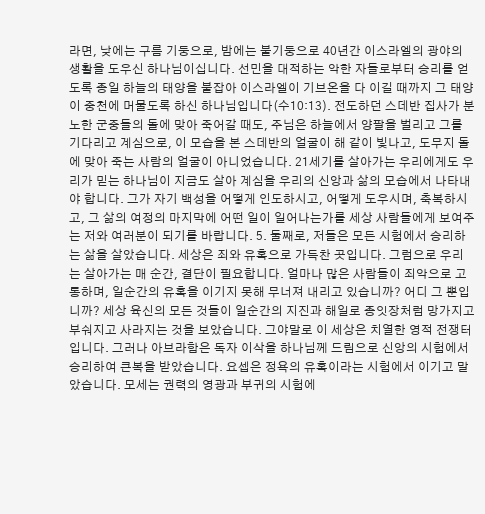라면, 낮에는 구름 기둥으로, 밤에는 불기둥으로 40년간 이스라엘의 광야의 생활을 도우신 하나님이십니다. 선민을 대적하는 악한 자들로부터 승리를 얻도록 종일 하늘의 태양을 붙잡아 이스라엘이 기브온을 다 이길 때까지 그 태양이 중천에 머물도록 하신 하나님입니다(수10:13). 전도하던 스데반 집사가 분노한 군중들의 돌에 맞아 죽어갈 때도, 주님은 하늘에서 양팔을 벌리고 그를 기다리고 계심으로, 이 모습을 본 스데반의 얼굴이 해 같이 빛나고, 도무지 돌에 맞아 죽는 사람의 얼굴이 아니었습니다. 21세기를 살아가는 우리에게도 우리가 믿는 하나님이 지금도 살아 계심을 우리의 신앙과 삶의 모습에서 나타내야 합니다. 그가 자기 백성을 어떻게 인도하시고, 어떻게 도우시며, 축복하시고, 그 삶의 여정의 마지막에 어떤 일이 일어나는가를 세상 사람들에게 보여주는 저와 여러분이 되기를 바랍니다. 5. 둘째로, 저들은 모든 시험에서 승리하는 삶을 살았습니다. 세상은 죄와 유혹으로 가득찬 곳입니다. 그럼으로 우리는 살아가는 매 순간, 결단이 필요합니다. 얼마나 많은 사람들이 죄악으로 고통하며, 일순간의 유혹을 이기지 못해 무너져 내리고 있습니까? 어디 그 뿐입니까? 세상 육신의 모든 것들이 일순간의 지진과 해일로 종잇장처럼 망가지고 부숴지고 사라지는 것을 보았습니다. 그야말로 이 세상은 치열한 영적 전쟁터입니다. 그러나 아브라함은 독자 이삭을 하나님께 드림으로 신앙의 시험에서 승리하여 큰복을 받았습니다. 요셉은 정욕의 유혹이라는 시험에서 이기고 말았습니다. 모세는 권력의 영광과 부귀의 시험에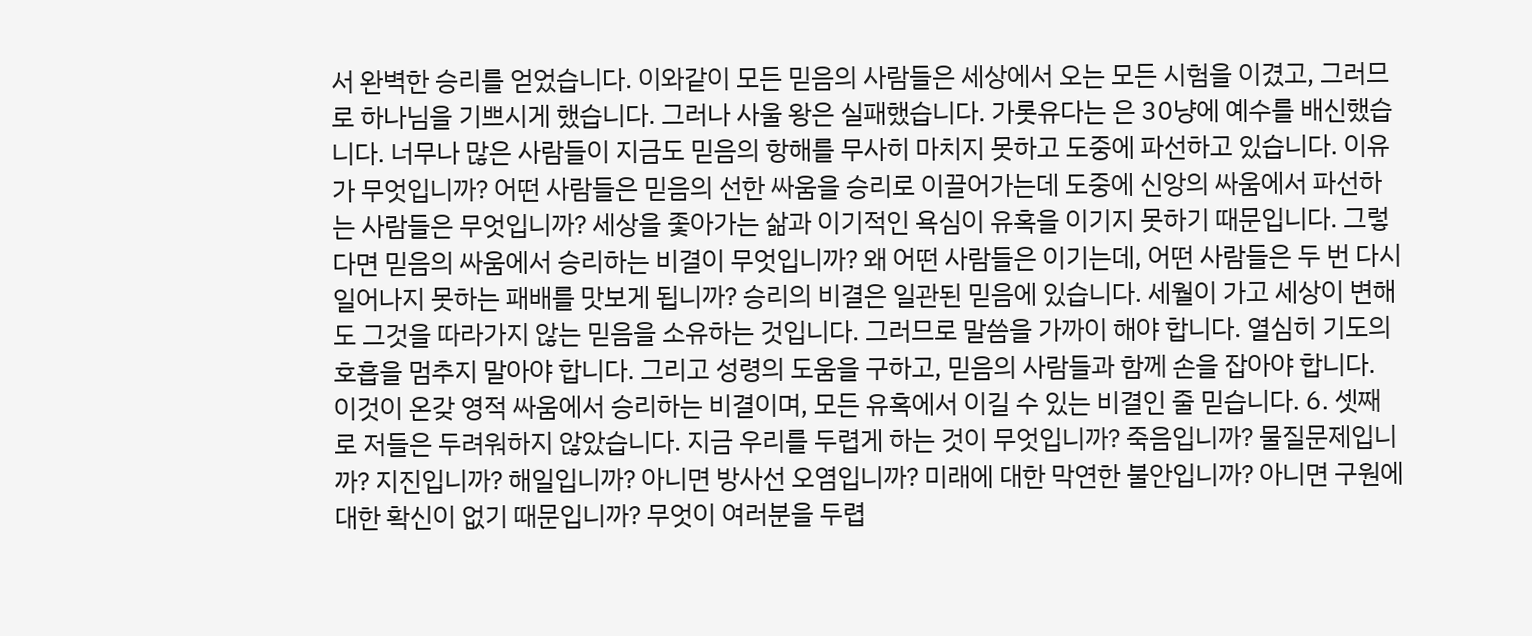서 완벽한 승리를 얻었습니다. 이와같이 모든 믿음의 사람들은 세상에서 오는 모든 시험을 이겼고, 그러므로 하나님을 기쁘시게 했습니다. 그러나 사울 왕은 실패했습니다. 가롯유다는 은 30냥에 예수를 배신했습니다. 너무나 많은 사람들이 지금도 믿음의 항해를 무사히 마치지 못하고 도중에 파선하고 있습니다. 이유가 무엇입니까? 어떤 사람들은 믿음의 선한 싸움을 승리로 이끌어가는데 도중에 신앙의 싸움에서 파선하는 사람들은 무엇입니까? 세상을 좇아가는 삶과 이기적인 욕심이 유혹을 이기지 못하기 때문입니다. 그렇다면 믿음의 싸움에서 승리하는 비결이 무엇입니까? 왜 어떤 사람들은 이기는데, 어떤 사람들은 두 번 다시 일어나지 못하는 패배를 맛보게 됩니까? 승리의 비결은 일관된 믿음에 있습니다. 세월이 가고 세상이 변해도 그것을 따라가지 않는 믿음을 소유하는 것입니다. 그러므로 말씀을 가까이 해야 합니다. 열심히 기도의 호흡을 멈추지 말아야 합니다. 그리고 성령의 도움을 구하고, 믿음의 사람들과 함께 손을 잡아야 합니다. 이것이 온갖 영적 싸움에서 승리하는 비결이며, 모든 유혹에서 이길 수 있는 비결인 줄 믿습니다. 6. 셋째로 저들은 두려워하지 않았습니다. 지금 우리를 두렵게 하는 것이 무엇입니까? 죽음입니까? 물질문제입니까? 지진입니까? 해일입니까? 아니면 방사선 오염입니까? 미래에 대한 막연한 불안입니까? 아니면 구원에 대한 확신이 없기 때문입니까? 무엇이 여러분을 두렵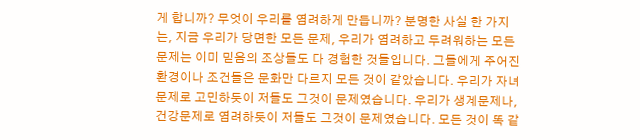게 합니까? 무엇이 우리를 염려하게 만듭니까? 분명한 사실 한 가지는, 지금 우리가 당면한 모든 문제, 우리가 염려하고 두려워하는 모든 문제는 이미 믿음의 조상들도 다 경험한 것들입니다. 그들에게 주어진 환경이나 조건들은 문화만 다르지 모든 것이 같았습니다. 우리가 자녀 문제로 고민하듯이 저들도 그것이 문제였습니다. 우리가 생계문제나, 건강문제로 염려하듯이 저들도 그것이 문제였습니다. 모든 것이 똑 같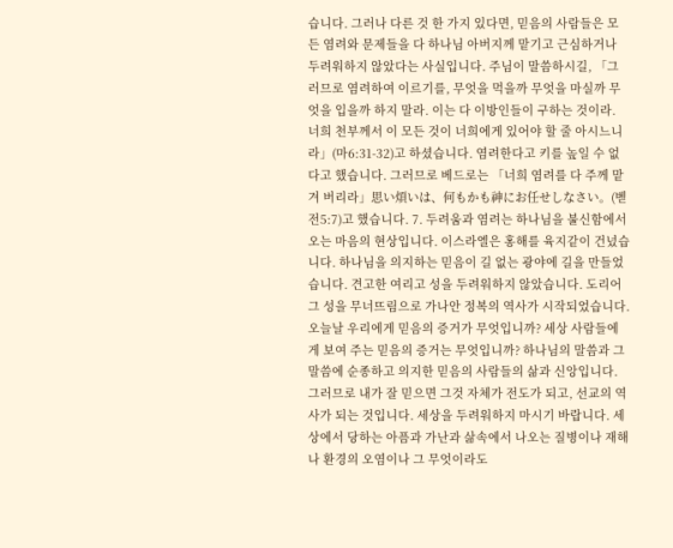습니다. 그러나 다른 것 한 가지 있다면, 믿음의 사람들은 모든 염려와 문제들을 다 하나님 아버지께 맡기고 근심하거나 두려워하지 않았다는 사실입니다. 주님이 말씀하시길, 「그러므로 염려하여 이르기를, 무엇을 먹을까 무엇을 마실까 무엇을 입을까 하지 말라. 이는 다 이방인들이 구하는 것이라. 너희 천부께서 이 모든 것이 너희에게 있어야 할 줄 아시느니라」(마6:31-32)고 하셨습니다. 염려한다고 키를 높일 수 없다고 했습니다. 그러므로 베드로는 「너희 염려를 다 주께 맡겨 버리라」思い煩いは、何もかも神にお任せしなさい。(벧전5:7)고 했습니다. 7. 두려움과 염려는 하나님을 불신함에서 오는 마음의 현상입니다. 이스라엘은 홍해를 육지같이 건넜습니다. 하나님을 의지하는 믿음이 길 없는 광야에 길을 만들었습니다. 견고한 여리고 성을 두려워하지 않았습니다. 도리어 그 성을 무너뜨림으로 가나안 정복의 역사가 시작되었습니다. 오늘날 우리에게 믿음의 증거가 무엇입니까? 세상 사람들에게 보여 주는 믿음의 증거는 무엇입니까? 하나님의 말씀과 그 말씀에 순종하고 의지한 믿음의 사람들의 삶과 신앙입니다. 그러므로 내가 잘 믿으면 그것 자체가 전도가 되고, 선교의 역사가 되는 것입니다. 세상을 두려워하지 마시기 바랍니다. 세상에서 당하는 아픔과 가난과 삶속에서 나오는 질병이나 재해나 환경의 오염이나 그 무엇이라도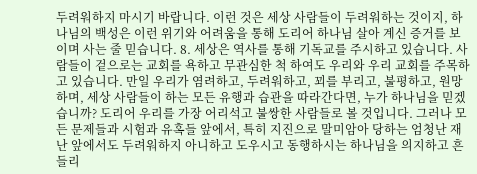두려워하지 마시기 바랍니다. 이런 것은 세상 사람들이 두려워하는 것이지, 하나님의 백성은 이런 위기와 어려움을 통해 도리어 하나님 살아 계신 증거를 보이며 사는 줄 믿습니다. 8. 세상은 역사를 통해 기독교를 주시하고 있습니다. 사람들이 겉으로는 교회를 욕하고 무관심한 척 하여도 우리와 우리 교회를 주목하고 있습니다. 만일 우리가 염려하고, 두려워하고, 꾀를 부리고, 불평하고, 원망하며, 세상 사람들이 하는 모든 유행과 습관을 따라간다면, 누가 하나님을 믿겠습니까? 도리어 우리를 가장 어리석고 불쌍한 사람들로 볼 것입니다. 그러나 모든 문제들과 시험과 유혹들 앞에서, 특히 지진으로 말미암아 당하는 엄청난 재난 앞에서도 두려워하지 아니하고 도우시고 동행하시는 하나님을 의지하고 흔들리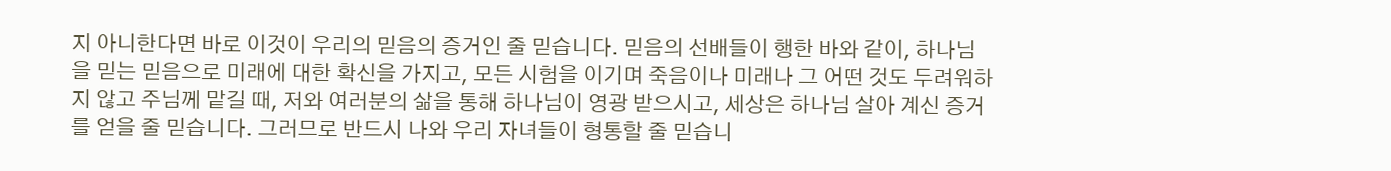지 아니한다면 바로 이것이 우리의 믿음의 증거인 줄 믿습니다. 믿음의 선배들이 행한 바와 같이, 하나님을 믿는 믿음으로 미래에 대한 확신을 가지고, 모든 시험을 이기며 죽음이나 미래나 그 어떤 것도 두려워하지 않고 주님께 맡길 때, 저와 여러분의 삶을 통해 하나님이 영광 받으시고, 세상은 하나님 살아 계신 증거를 얻을 줄 믿습니다. 그러므로 반드시 나와 우리 자녀들이 형통할 줄 믿습니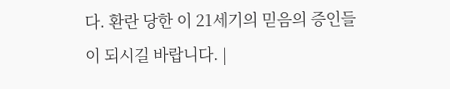다. 환란 당한 이 21세기의 믿음의 증인들이 되시길 바랍니다. |